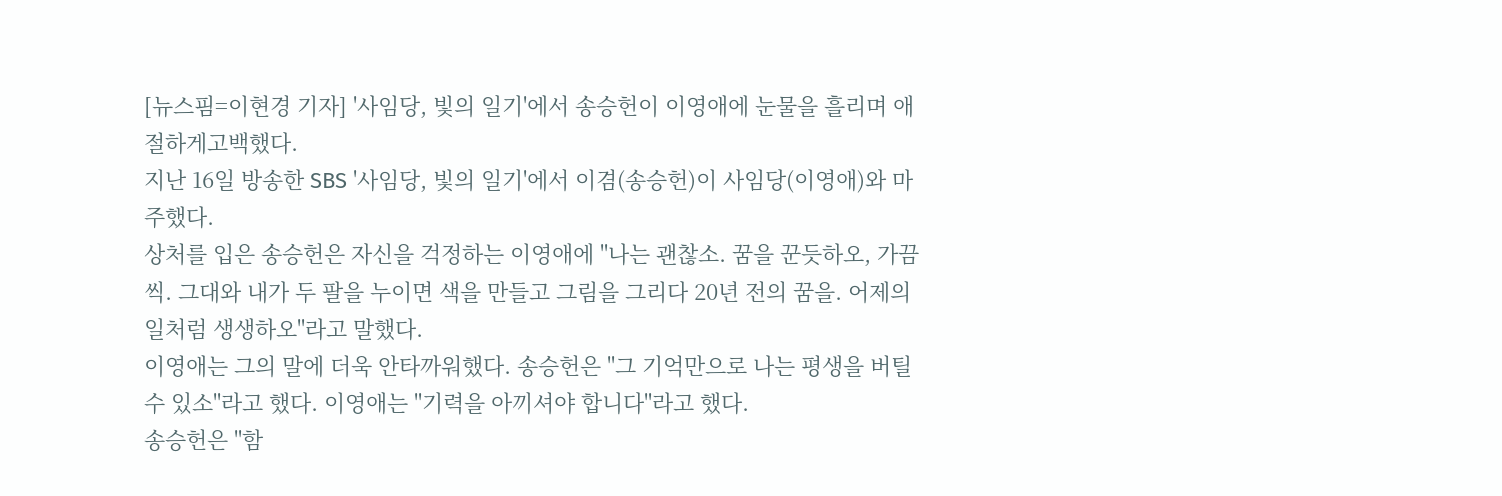[뉴스핌=이현경 기자] '사임당, 빛의 일기'에서 송승헌이 이영애에 눈물을 흘리며 애절하게고백했다.
지난 16일 방송한 SBS '사임당, 빛의 일기'에서 이겸(송승헌)이 사임당(이영애)와 마주했다.
상처를 입은 송승헌은 자신을 걱정하는 이영애에 "나는 괜찮소. 꿈을 꾼듯하오, 가끔씩. 그대와 내가 두 팔을 누이면 색을 만들고 그림을 그리다 20년 전의 꿈을. 어제의 일처럼 생생하오"라고 말했다.
이영애는 그의 말에 더욱 안타까워했다. 송승헌은 "그 기억만으로 나는 평생을 버틸 수 있소"라고 했다. 이영애는 "기력을 아끼셔야 합니다"라고 했다.
송승헌은 "함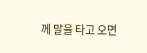께 말을 타고 오면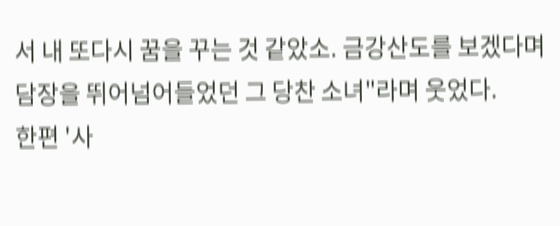서 내 또다시 꿈을 꾸는 것 같았소. 금강산도를 보겠다며 담장을 뛰어넘어들었던 그 당찬 소녀"라며 웃었다.
한편 '사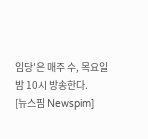임당'은 매주 수, 목요일 밤 10시 방송한다.
[뉴스핌 Newspim]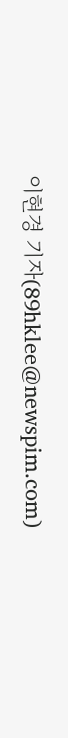이현경 기자(89hklee@newspim.com)